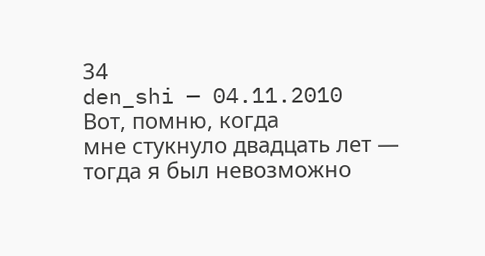34
den_shi — 04.11.2010
Вот, помню, когда
мне стукнуло двадцать лет — тогда я был невозможно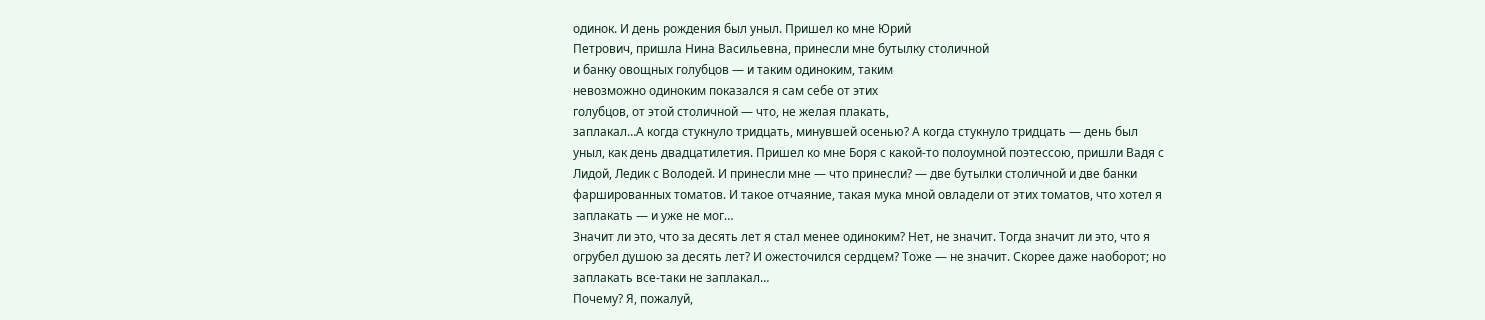одинок. И день рождения был уныл. Пришел ко мне Юрий
Петрович, пришла Нина Васильевна, принесли мне бутылку столичной
и банку овощных голубцов — и таким одиноким, таким
невозможно одиноким показался я сам себе от этих
голубцов, от этой столичной — что, не желая плакать,
заплакал…А когда стукнуло тридцать, минувшей осенью? А когда стукнуло тридцать — день был уныл, как день двадцатилетия. Пришел ко мне Боря с какой-то полоумной поэтессою, пришли Вадя с Лидой, Ледик с Володей. И принесли мне — что принесли? — две бутылки столичной и две банки фаршированных томатов. И такое отчаяние, такая мука мной овладели от этих томатов, что хотел я заплакать — и уже не мог…
Значит ли это, что за десять лет я стал менее одиноким? Нет, не значит. Тогда значит ли это, что я огрубел душою за десять лет? И ожесточился сердцем? Тоже — не значит. Скорее даже наоборот; но заплакать все-таки не заплакал…
Почему? Я, пожалуй,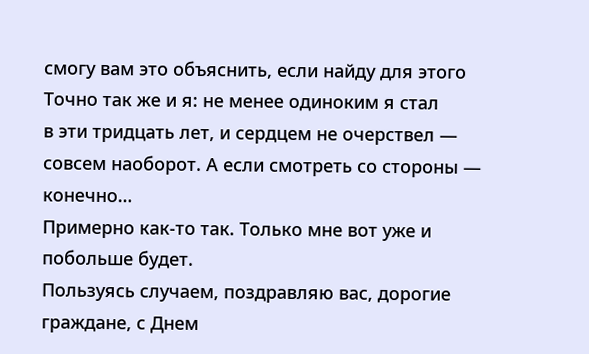смогу вам это объяснить, если найду для этого
Точно так же и я: не менее одиноким я стал
в эти тридцать лет, и сердцем не очерствел —
совсем наоборот. А если смотреть со стороны —
конечно…
Примерно как-то так. Только мне вот уже и побольше будет.
Пользуясь случаем, поздравляю вас, дорогие граждане, с Днем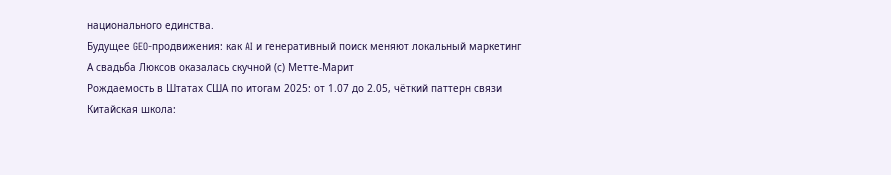национального единства.
Будущее GEO-продвижения: как AI и генеративный поиск меняют локальный маркетинг
А свадьба Люксов оказалась скучной (с) Метте-Марит
Рождаемость в Штатах США по итогам 2025: от 1.07 до 2.05, чёткий паттерн связи
Китайская школа: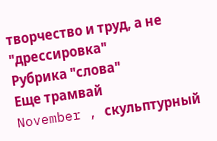творчество и труд, а не "дрессировка"
Рубрика "слова"
Еще трамвай
November , скульптурный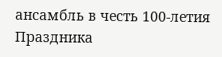ансамбль в честь 100-летия Праздника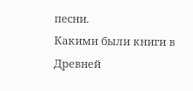песни.
Какими были книги в Древней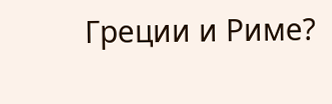Греции и Риме?